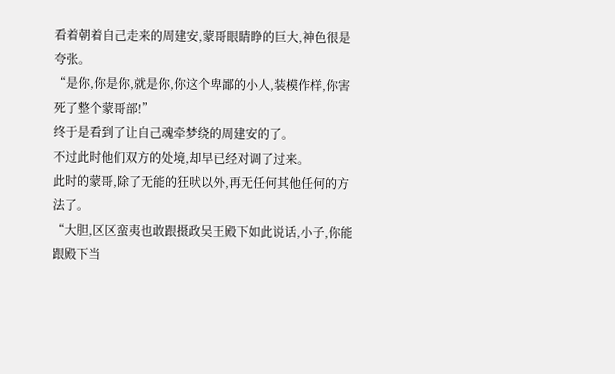看着朝着自己走来的周建安,蒙哥眼睛睁的巨大,神色很是夸张。
“是你,你是你,就是你,你这个卑鄙的小人,装模作样,你害死了整个蒙哥部!”
终于是看到了让自己魂牵梦绕的周建安的了。
不过此时他们双方的处境,却早已经对调了过来。
此时的蒙哥,除了无能的狂吠以外,再无任何其他任何的方法了。
“大胆,区区蛮夷也敢跟摄政吴王殿下如此说话,小子,你能跟殿下当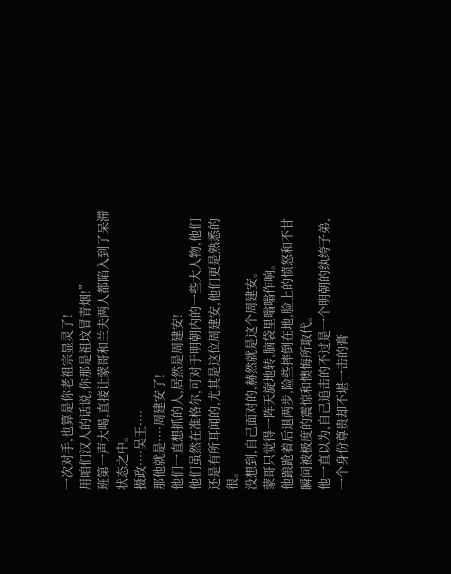一次对手,也算是你老祖宗显灵了!
用咱们汉人的话说,你那是祖坟冒青烟!”
班第一声大喝,直接让蒙哥和兰夫两人都陷入到了呆滞状态之中。
摄政····吴王····
那他就是····周建安了!
他们一直想抓的人,居然是周建安!
他们虽然在准格尔,可对于明朝内的一些大人物,他们还是有所耳闻的,尤其是这位周建安,他们更是熟悉的很。
没想到,自己面对的,赫然就是这个周建安。
蒙哥只觉得一阵天旋地转,脑袋里嗡嗡作响。
他踉跄着后退两步,险些摔倒在地,脸上的愤怒和不甘瞬间被极度的震惊和懊悔所取代。
他一直以为,自己追击的不过是一个明朝的纨绔子弟,一个身份尊贵却不堪一击的膏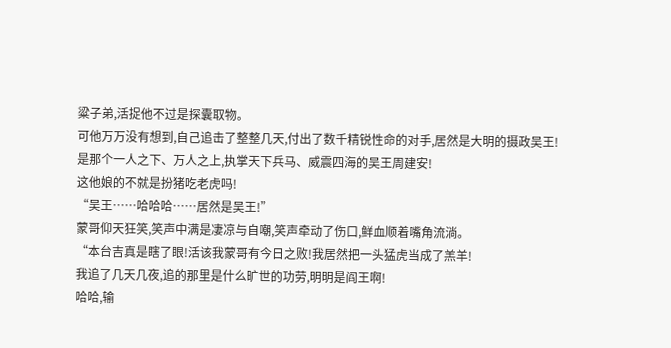粱子弟,活捉他不过是探囊取物。
可他万万没有想到,自己追击了整整几天,付出了数千精锐性命的对手,居然是大明的摄政吴王!
是那个一人之下、万人之上,执掌天下兵马、威震四海的吴王周建安!
这他娘的不就是扮猪吃老虎吗!
“吴王……哈哈哈……居然是吴王!”
蒙哥仰天狂笑,笑声中满是凄凉与自嘲,笑声牵动了伤口,鲜血顺着嘴角流淌。
“本台吉真是瞎了眼!活该我蒙哥有今日之败!我居然把一头猛虎当成了羔羊!
我追了几天几夜,追的那里是什么旷世的功劳,明明是阎王啊!
哈哈,输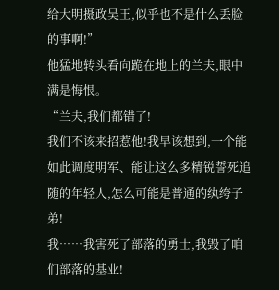给大明摄政吴王,似乎也不是什么丢脸的事啊!”
他猛地转头看向跪在地上的兰夫,眼中满是悔恨。
“兰夫,我们都错了!
我们不该来招惹他!我早该想到,一个能如此调度明军、能让这么多精锐誓死追随的年轻人,怎么可能是普通的纨绔子弟!
我……我害死了部落的勇士,我毁了咱们部落的基业!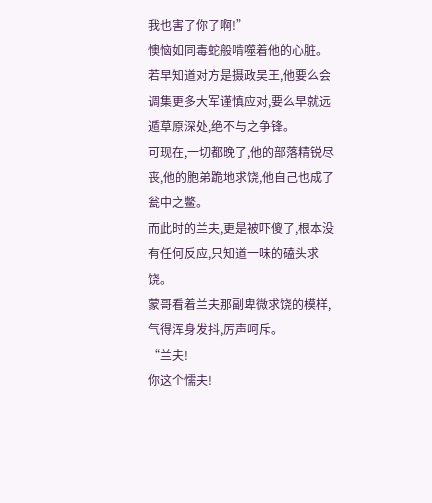我也害了你了啊!”
懊恼如同毒蛇般啃噬着他的心脏。
若早知道对方是摄政吴王,他要么会调集更多大军谨慎应对,要么早就远遁草原深处,绝不与之争锋。
可现在,一切都晚了,他的部落精锐尽丧,他的胞弟跪地求饶,他自己也成了瓮中之鳖。
而此时的兰夫,更是被吓傻了,根本没有任何反应,只知道一味的磕头求饶。
蒙哥看着兰夫那副卑微求饶的模样,气得浑身发抖,厉声呵斥。
“兰夫!
你这个懦夫!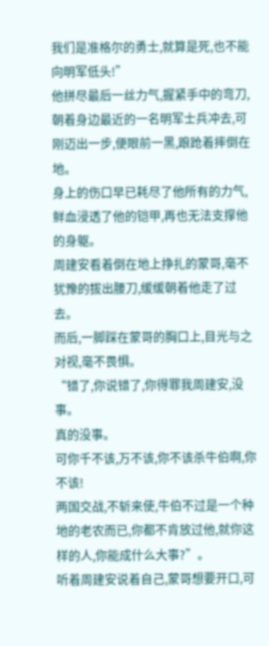我们是准格尔的勇士,就算是死,也不能向明军低头!”
他拼尽最后一丝力气,握紧手中的弯刀,朝着身边最近的一名明军士兵冲去,可刚迈出一步,便眼前一黑,踉跄着摔倒在地。
身上的伤口早已耗尽了他所有的力气,鲜血浸透了他的铠甲,再也无法支撑他的身躯。
周建安看着倒在地上挣扎的蒙哥,毫不犹豫的拔出腰刀,缓缓朝着他走了过去。
而后,一脚踩在蒙哥的胸口上,目光与之对视,毫不畏惧。
“错了,你说错了,你得罪我周建安,没事。
真的没事。
可你千不该,万不该,你不该杀牛伯啊,你不该!
两国交战,不斩来使,牛伯不过是一个种地的老农而已,你都不肯放过他,就你这样的人,你能成什么大事?”。
听着周建安说着自己,蒙哥想要开口,可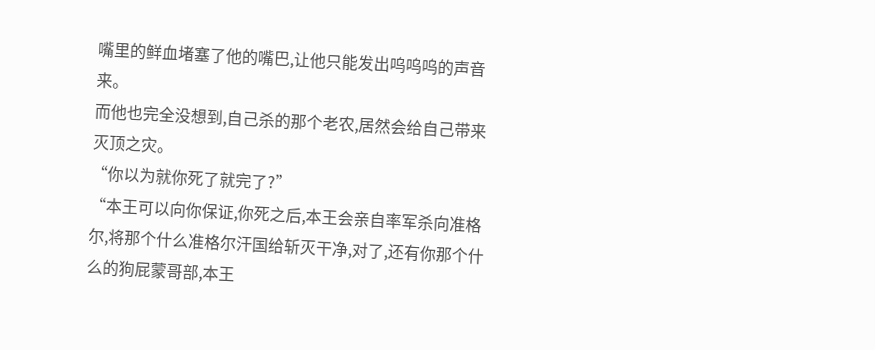嘴里的鲜血堵塞了他的嘴巴,让他只能发出呜呜呜的声音来。
而他也完全没想到,自己杀的那个老农,居然会给自己带来灭顶之灾。
“你以为就你死了就完了?”
“本王可以向你保证,你死之后,本王会亲自率军杀向准格尔,将那个什么准格尔汗国给斩灭干净,对了,还有你那个什么的狗屁蒙哥部,本王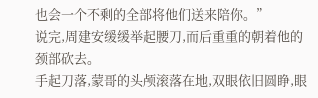也会一个不剩的全部将他们送来陪你。”
说完,周建安缓缓举起腰刀,而后重重的朝着他的颈部砍去。
手起刀落,蒙哥的头颅滚落在地,双眼依旧圆睁,眼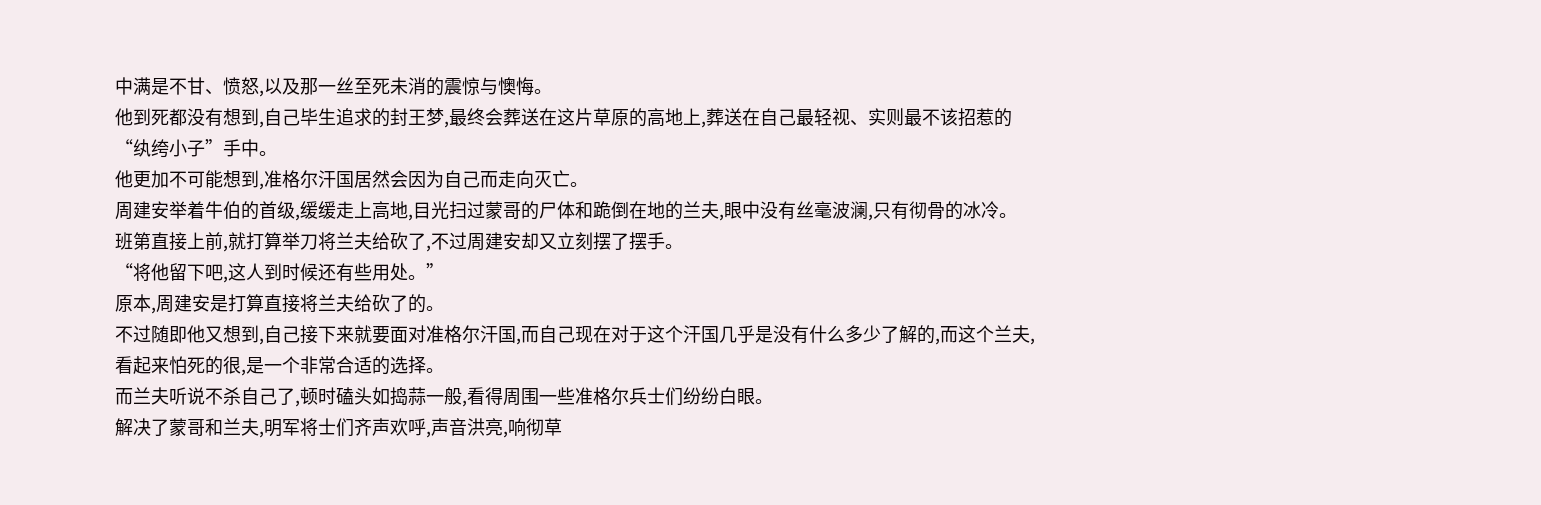中满是不甘、愤怒,以及那一丝至死未消的震惊与懊悔。
他到死都没有想到,自己毕生追求的封王梦,最终会葬送在这片草原的高地上,葬送在自己最轻视、实则最不该招惹的“纨绔小子”手中。
他更加不可能想到,准格尔汗国居然会因为自己而走向灭亡。
周建安举着牛伯的首级,缓缓走上高地,目光扫过蒙哥的尸体和跪倒在地的兰夫,眼中没有丝毫波澜,只有彻骨的冰冷。
班第直接上前,就打算举刀将兰夫给砍了,不过周建安却又立刻摆了摆手。
“将他留下吧,这人到时候还有些用处。”
原本,周建安是打算直接将兰夫给砍了的。
不过随即他又想到,自己接下来就要面对准格尔汗国,而自己现在对于这个汗国几乎是没有什么多少了解的,而这个兰夫,看起来怕死的很,是一个非常合适的选择。
而兰夫听说不杀自己了,顿时磕头如捣蒜一般,看得周围一些准格尔兵士们纷纷白眼。
解决了蒙哥和兰夫,明军将士们齐声欢呼,声音洪亮,响彻草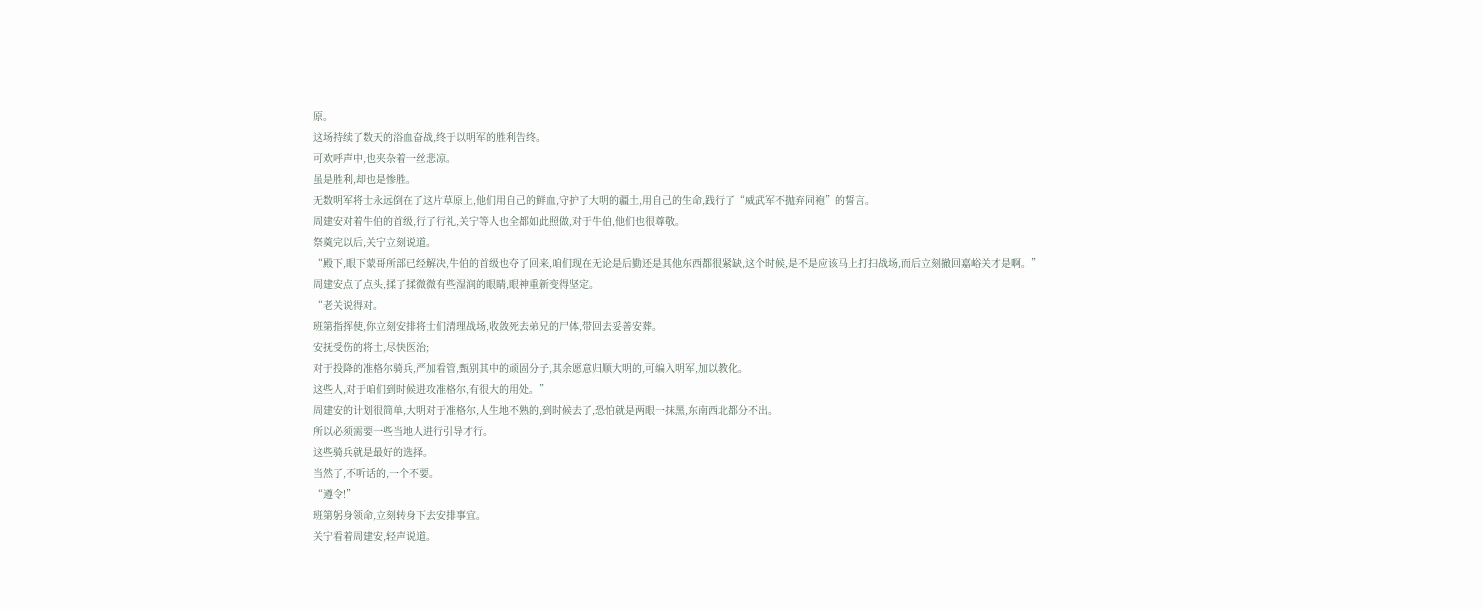原。
这场持续了数天的浴血奋战,终于以明军的胜利告终。
可欢呼声中,也夹杂着一丝悲凉。
虽是胜利,却也是惨胜。
无数明军将士永远倒在了这片草原上,他们用自己的鲜血,守护了大明的疆土,用自己的生命,践行了“威武军不抛弃同袍”的誓言。
周建安对着牛伯的首级,行了行礼,关宁等人也全都如此照做,对于牛伯,他们也很尊敬。
祭奠完以后,关宁立刻说道。
“殿下,眼下蒙哥所部已经解决,牛伯的首级也夺了回来,咱们现在无论是后勤还是其他东西都很紧缺,这个时候,是不是应该马上打扫战场,而后立刻撤回嘉峪关才是啊。”
周建安点了点头,揉了揉微微有些湿润的眼睛,眼神重新变得坚定。
“老关说得对。
班第指挥使,你立刻安排将士们清理战场,收敛死去弟兄的尸体,带回去妥善安葬。
安抚受伤的将士,尽快医治;
对于投降的准格尔骑兵,严加看管,甄别其中的顽固分子,其余愿意归顺大明的,可编入明军,加以教化。
这些人,对于咱们到时候进攻准格尔,有很大的用处。”
周建安的计划很简单,大明对于准格尔,人生地不熟的,到时候去了,恐怕就是两眼一抹黑,东南西北都分不出。
所以必须需要一些当地人进行引导才行。
这些骑兵就是最好的选择。
当然了,不听话的,一个不要。
“遵令!”
班第躬身领命,立刻转身下去安排事宜。
关宁看着周建安,轻声说道。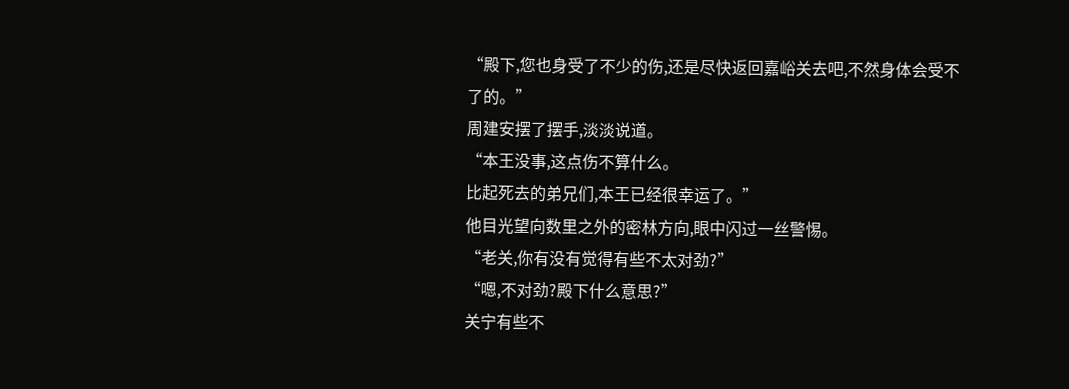“殿下,您也身受了不少的伤,还是尽快返回嘉峪关去吧,不然身体会受不了的。”
周建安摆了摆手,淡淡说道。
“本王没事,这点伤不算什么。
比起死去的弟兄们,本王已经很幸运了。”
他目光望向数里之外的密林方向,眼中闪过一丝警惕。
“老关,你有没有觉得有些不太对劲?”
“嗯,不对劲?殿下什么意思?”
关宁有些不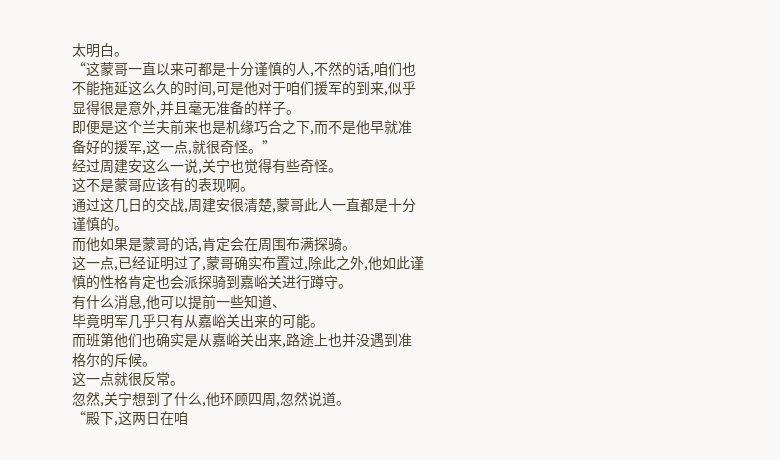太明白。
“这蒙哥一直以来可都是十分谨慎的人,不然的话,咱们也不能拖延这么久的时间,可是他对于咱们援军的到来,似乎显得很是意外,并且毫无准备的样子。
即便是这个兰夫前来也是机缘巧合之下,而不是他早就准备好的援军,这一点,就很奇怪。”
经过周建安这么一说,关宁也觉得有些奇怪。
这不是蒙哥应该有的表现啊。
通过这几日的交战,周建安很清楚,蒙哥此人一直都是十分谨慎的。
而他如果是蒙哥的话,肯定会在周围布满探骑。
这一点,已经证明过了,蒙哥确实布置过,除此之外,他如此谨慎的性格肯定也会派探骑到嘉峪关进行蹲守。
有什么消息,他可以提前一些知道、
毕竟明军几乎只有从嘉峪关出来的可能。
而班第他们也确实是从嘉峪关出来,路途上也并没遇到准格尔的斥候。
这一点就很反常。
忽然,关宁想到了什么,他环顾四周,忽然说道。
“殿下,这两日在咱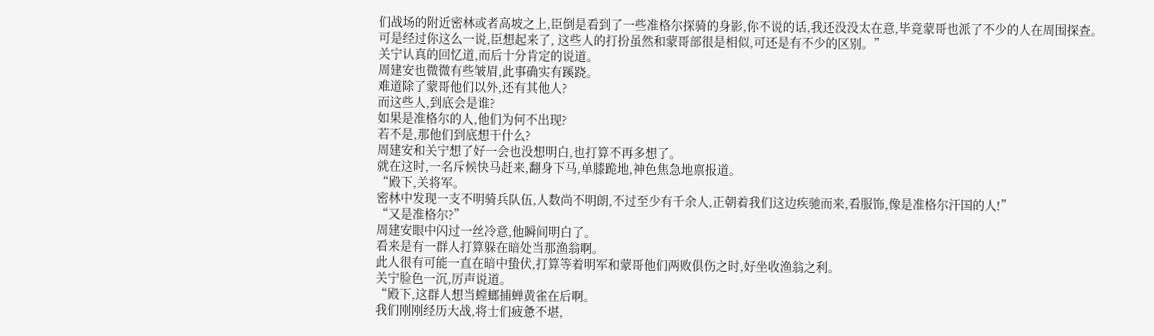们战场的附近密林或者高坡之上,臣倒是看到了一些准格尔探骑的身影,你不说的话,我还没没太在意,毕竟蒙哥也派了不少的人在周围探查。
可是经过你这么一说,臣想起来了, 这些人的打扮虽然和蒙哥部很是相似,可还是有不少的区别。”
关宁认真的回忆道,而后十分肯定的说道。
周建安也微微有些皱眉,此事确实有蹊跷。
难道除了蒙哥他们以外,还有其他人?
而这些人,到底会是谁?
如果是准格尔的人,他们为何不出现?
若不是,那他们到底想干什么?
周建安和关宁想了好一会也没想明白,也打算不再多想了。
就在这时,一名斥候快马赶来,翻身下马,单膝跪地,神色焦急地禀报道。
“殿下,关将军。
密林中发现一支不明骑兵队伍,人数尚不明朗,不过至少有千余人,正朝着我们这边疾驰而来,看服饰,像是准格尔汗国的人!”
“又是准格尔?”
周建安眼中闪过一丝冷意,他瞬间明白了。
看来是有一群人打算躲在暗处当那渔翁啊。
此人很有可能一直在暗中蛰伏,打算等着明军和蒙哥他们两败俱伤之时,好坐收渔翁之利。
关宁脸色一沉,厉声说道。
“殿下,这群人想当螳螂捕蝉黄雀在后啊。
我们刚刚经历大战,将士们疲惫不堪,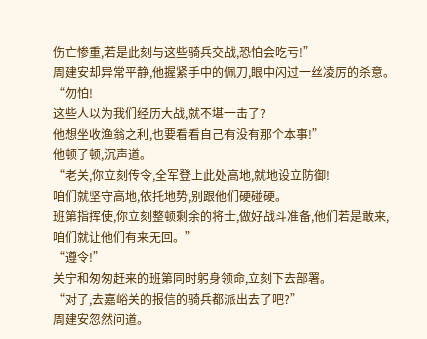伤亡惨重,若是此刻与这些骑兵交战,恐怕会吃亏!”
周建安却异常平静,他握紧手中的佩刀,眼中闪过一丝凌厉的杀意。
“勿怕!
这些人以为我们经历大战,就不堪一击了?
他想坐收渔翁之利,也要看看自己有没有那个本事!”
他顿了顿,沉声道。
“老关,你立刻传令,全军登上此处高地,就地设立防御!
咱们就坚守高地,依托地势,别跟他们硬碰硬。
班第指挥使,你立刻整顿剩余的将士,做好战斗准备,他们若是敢来,咱们就让他们有来无回。”
“遵令!”
关宁和匆匆赶来的班第同时躬身领命,立刻下去部署。
“对了,去嘉峪关的报信的骑兵都派出去了吧?”
周建安忽然问道。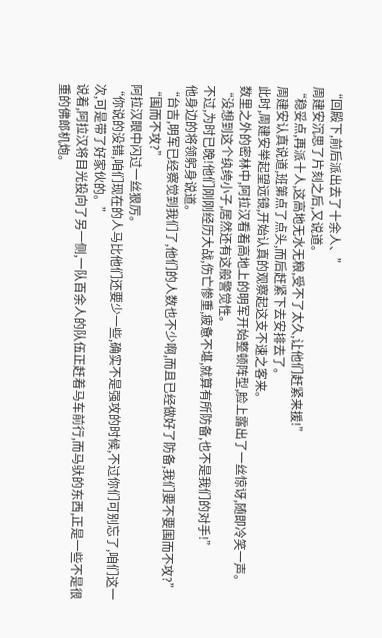“回殿下,前后派出去了十余人、”
周建安沉思了片刻之后,又说道。
“稳妥点,再派十人,这高地无水无粮,受不了太久,让他们赶紧来援!”
周建安认真说道,班第点了点头,而后赶紧下去安排去了。
此时,周建安举起望远镜,开始认真的观察起这支不速之客来。
数里之外的密林中,阿拉汉看着高地上的明军开始整顿阵型,脸上露出了一丝惊讶,随即冷笑一声。
“没想到这个纨绔小子,居然还有这般警觉性。
不过,为时已晚!他们刚刚经历大战,伤亡惨重,疲惫不堪,就算有所防备,也不是我们的对手!”
他身边的将领躬身说道。
“台吉,明军已经察觉到我们了,他们的人数也不少啊,而且已经做好了防备,我们要不要围而不攻?”
“围而不攻?”
阿拉汉眼中闪过一丝狠厉。
“你说的没错,咱们现在的人马比他们还要少一些,确实不是强攻的时候,不过你们可别忘了,咱们这一次,可是带了好家伙的。”
说着,阿拉汉将目光投向了另一侧,一队百余人的队伍正赶着马车前行,而马驮的东西,正是一些不是很重的佛郎机炮。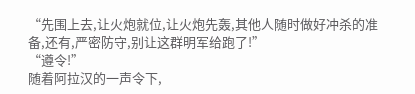“先围上去,让火炮就位,让火炮先轰,其他人随时做好冲杀的准备,还有,严密防守,别让这群明军给跑了!”
“遵令!”
随着阿拉汉的一声令下,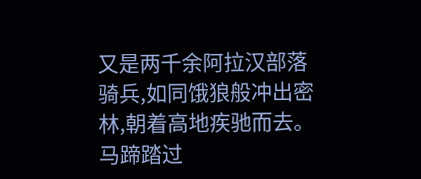又是两千余阿拉汉部落骑兵,如同饿狼般冲出密林,朝着高地疾驰而去。
马蹄踏过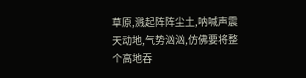草原,溅起阵阵尘土,呐喊声震天动地,气势汹汹,仿佛要将整个高地吞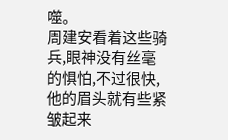噬。
周建安看着这些骑兵,眼神没有丝毫的惧怕,不过很快,他的眉头就有些紧皱起来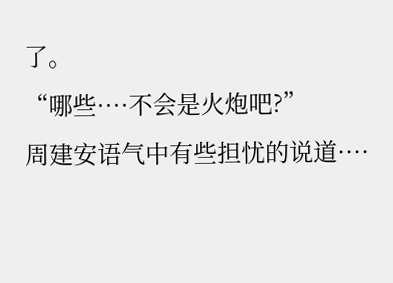了。
“哪些····不会是火炮吧?”
周建安语气中有些担忧的说道····